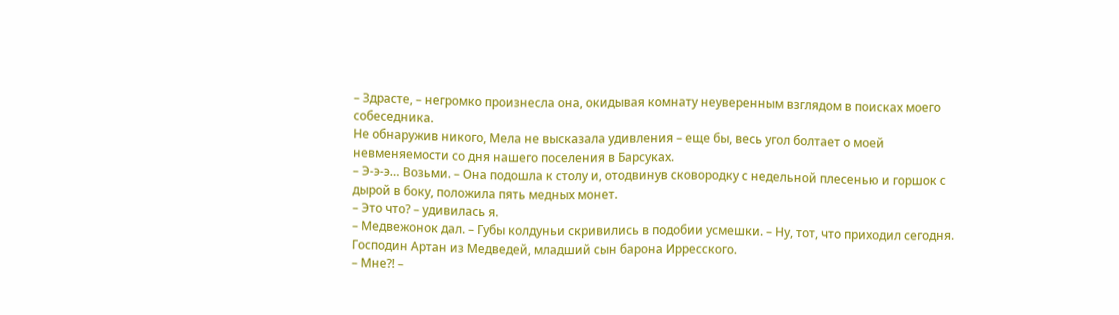– Здрасте, – негромко произнесла она, окидывая комнату неуверенным взглядом в поисках моего собеседника.
Не обнаружив никого, Мела не высказала удивления – еще бы, весь угол болтает о моей невменяемости со дня нашего поселения в Барсуках.
– Э-э-э… Возьми. – Она подошла к столу и, отодвинув сковородку с недельной плесенью и горшок с дырой в боку, положила пять медных монет.
– Это что? – удивилась я.
– Медвежонок дал. – Губы колдуньи скривились в подобии усмешки. – Ну, тот, что приходил сегодня. Господин Артан из Медведей, младший сын барона Ирресского.
– Мне?! –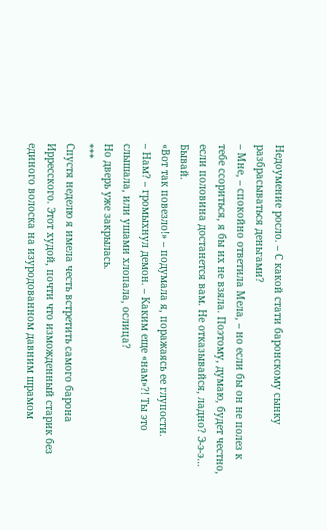Недоумение росло. – С какой стати баронскому сынку разбрасываться деньгами?
– Мне, – спокойно ответила Мела, – но если бы он не полез к тебе ссориться, я бы их не взяла. Поэтому, думаю, будет честно, если половина достанется вам. Не отказывайся, ладно? Э-э-э… Бывай.
«Вот так повезло!» – подумала я, поражаясь ее глупости.
– Нам? – громыхнул демон. – Каким еще «нам»?! Ты это слышала, или ушами хлопала, ослица?
Но дверь уже закрылась.
***
Спустя неделю я имела честь встретить самого барона Ирресского. Этот худой, почти что изможденный старик без единого волоска на изуродованном давним шрамом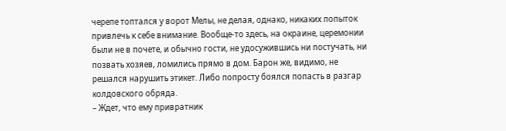черепе топтался у ворот Мелы, не делая, однако, никаких попыток привлечь к себе внимание. Вообще-то здесь, на окраине, церемонии были не в почете, и обычно гости, не удосужившись ни постучать, ни позвать хозяев, ломились прямо в дом. Барон же, видимо, не решался нарушить этикет. Либо попросту боялся попасть в разгар колдовского обряда.
– Ждет, что ему привратник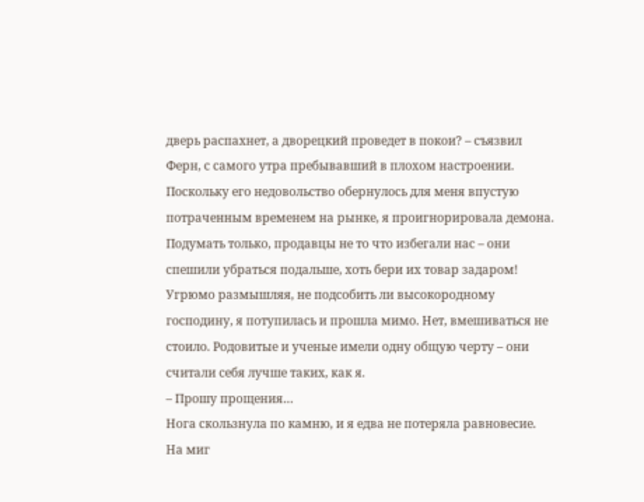дверь распахнет, а дворецкий проведет в покои? – съязвил Ферн, с самого утра пребывавший в плохом настроении.
Поскольку его недовольство обернулось для меня впустую потраченным временем на рынке, я проигнорировала демона. Подумать только, продавцы не то что избегали нас – они спешили убраться подальше, хоть бери их товар задаром!
Угрюмо размышляя, не подсобить ли высокородному господину, я потупилась и прошла мимо. Нет, вмешиваться не стоило. Родовитые и ученые имели одну общую черту – они считали себя лучше таких, как я.
– Прошу прощения…
Нога скользнула по камню, и я едва не потеряла равновесие. На миг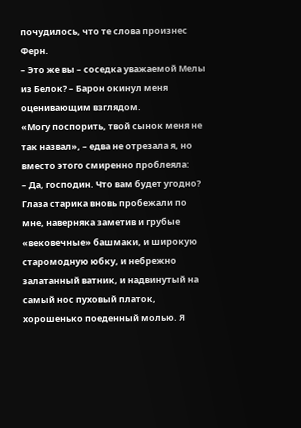почудилось, что те слова произнес Ферн.
– Это же вы – соседка уважаемой Мелы из Белок? – Барон окинул меня оценивающим взглядом.
«Могу поспорить, твой сынок меня не так назвал», – едва не отрезала я, но вместо этого смиренно проблеяла:
– Да, господин. Что вам будет угодно?
Глаза старика вновь пробежали по мне, наверняка заметив и грубые «вековечные» башмаки, и широкую старомодную юбку, и небрежно залатанный ватник, и надвинутый на самый нос пуховый платок, хорошенько поеденный молью. Я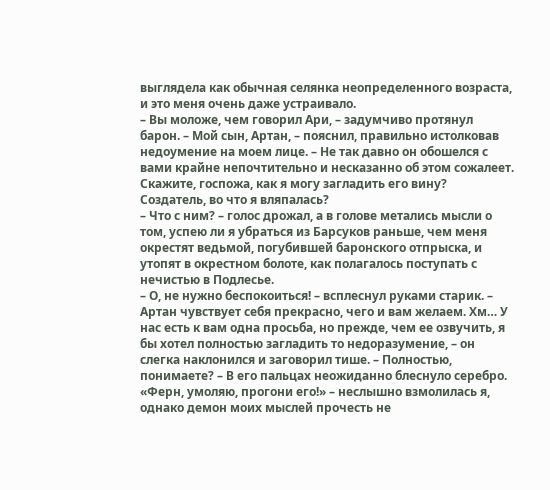выглядела как обычная селянка неопределенного возраста, и это меня очень даже устраивало.
– Вы моложе, чем говорил Ари, – задумчиво протянул барон. – Мой сын, Артан, – пояснил, правильно истолковав недоумение на моем лице. – Не так давно он обошелся с вами крайне непочтительно и несказанно об этом сожалеет. Скажите, госпожа, как я могу загладить его вину?
Создатель, во что я вляпалась?
– Что с ним? – голос дрожал, а в голове метались мысли о том, успею ли я убраться из Барсуков раньше, чем меня окрестят ведьмой, погубившей баронского отпрыска, и утопят в окрестном болоте, как полагалось поступать с нечистью в Подлесье.
– О, не нужно беспокоиться! – всплеснул руками старик. – Артан чувствует себя прекрасно, чего и вам желаем. Хм… У нас есть к вам одна просьба, но прежде, чем ее озвучить, я бы хотел полностью загладить то недоразумение, – он слегка наклонился и заговорил тише. – Полностью, понимаете? – В его пальцах неожиданно блеснуло серебро.
«Ферн, умоляю, прогони его!» – неслышно взмолилась я, однако демон моих мыслей прочесть не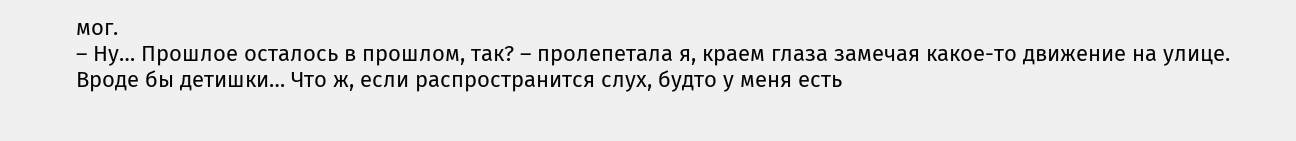мог.
– Ну… Прошлое осталось в прошлом, так? – пролепетала я, краем глаза замечая какое-то движение на улице.
Вроде бы детишки… Что ж, если распространится слух, будто у меня есть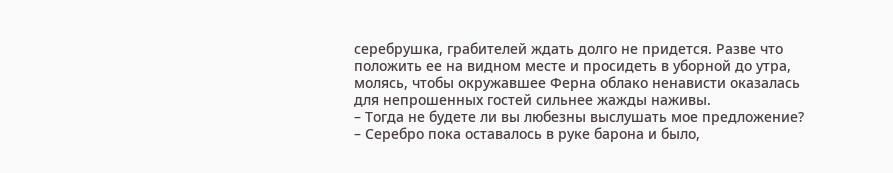серебрушка, грабителей ждать долго не придется. Разве что положить ее на видном месте и просидеть в уборной до утра, молясь, чтобы окружавшее Ферна облако ненависти оказалась для непрошенных гостей сильнее жажды наживы.
– Тогда не будете ли вы любезны выслушать мое предложение? – Серебро пока оставалось в руке барона и было,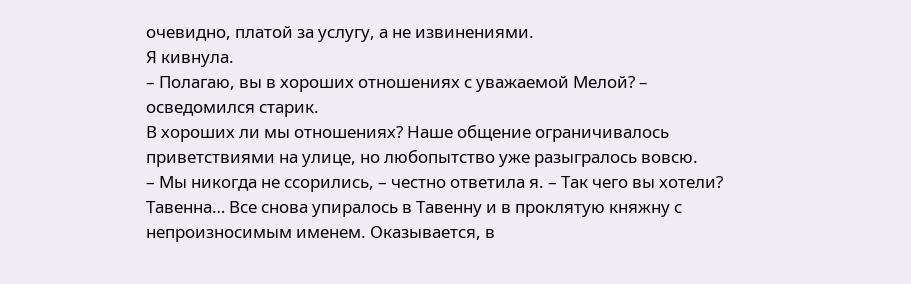очевидно, платой за услугу, а не извинениями.
Я кивнула.
– Полагаю, вы в хороших отношениях с уважаемой Мелой? – осведомился старик.
В хороших ли мы отношениях? Наше общение ограничивалось приветствиями на улице, но любопытство уже разыгралось вовсю.
– Мы никогда не ссорились, – честно ответила я. – Так чего вы хотели?
Тавенна… Все снова упиралось в Тавенну и в проклятую княжну с непроизносимым именем. Оказывается, в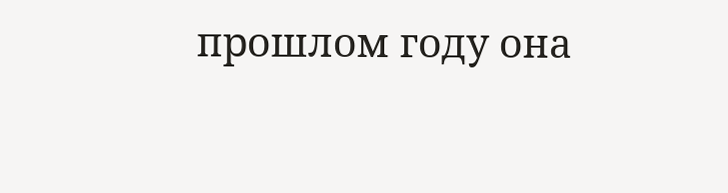прошлом году она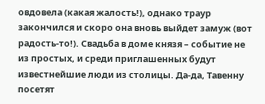овдовела (какая жалость!), однако траур закончился и скоро она вновь выйдет замуж (вот радость-то!). Свадьба в доме князя – событие не из простых, и среди приглашенных будут известнейшие люди из столицы. Да-да, Тавенну посетят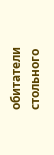обитатели стольного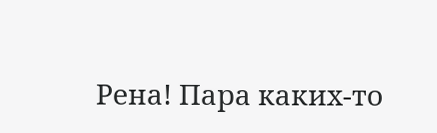Рена! Пара каких-то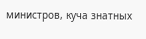министров, куча знатных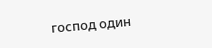господ один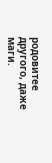родовитее другого, даже маги.